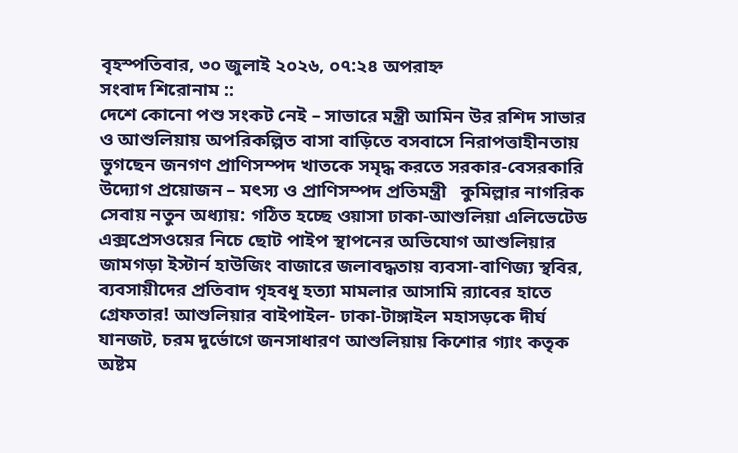বৃহস্পতিবার, ৩০ জুলাই ২০২৬, ০৭:২৪ অপরাহ্ন
সংবাদ শিরোনাম ::
দেশে কোনো পশু সংকট নেই – সাভারে মন্ত্রী আমিন উর রশিদ সাভার ও আশুলিয়ায় অপরিকল্পিত বাসা বাড়িতে বসবাসে নিরাপত্তাহীনতায় ভুগছেন জনগণ প্রাণিসম্পদ খাতকে সমৃদ্ধ করতে সরকার-বেসরকারি উদ্যোগ প্রয়োজন – মৎস্য ও প্রাণিসম্পদ প্রতিমন্ত্রী   কুমিল্লার নাগরিক সেবায় নতুন অধ্যায়: গঠিত হচ্ছে ওয়াসা ঢাকা-আশুলিয়া এলিভেটেড এক্সপ্রেসওয়ের নিচে ছোট পাইপ স্থাপনের অভিযোগ আশুলিয়ার জামগড়া ইস্টার্ন হাউজিং বাজারে জলাবদ্ধতায় ব্যবসা-বাণিজ্য স্থবির, ব্যবসায়ীদের প্রতিবাদ গৃহবধূ হত্যা মামলার আসামি র‍্যাবের হাতে গ্রেফতার! আশুলিয়ার বাইপাইল- ঢাকা-টাঙ্গাইল মহাসড়কে দীর্ঘ যানজট, চরম দুর্ভোগে জনসাধারণ আশুলিয়ায় কিশোর গ্যাং কতৃক অষ্টম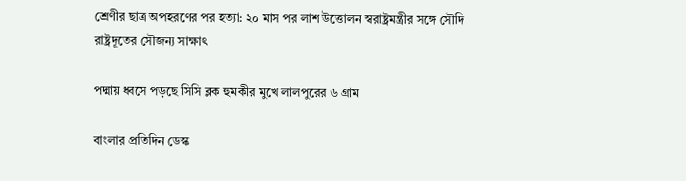শ্রেণীর ছাত্র অপহরণের পর হত্যা: ২০ মাস পর লাশ উত্তোলন স্বরাষ্ট্রমন্ত্রীর সঙ্গে সৌদি রাষ্ট্রদূতের সৌজন্য সাক্ষাৎ

পদ্মায় ধ্বসে পড়ছে সিসি ব্লক হুমকীর মুখে লালপুরের ৬ গ্রাম

বাংলার প্রতিদিন ডেস্ক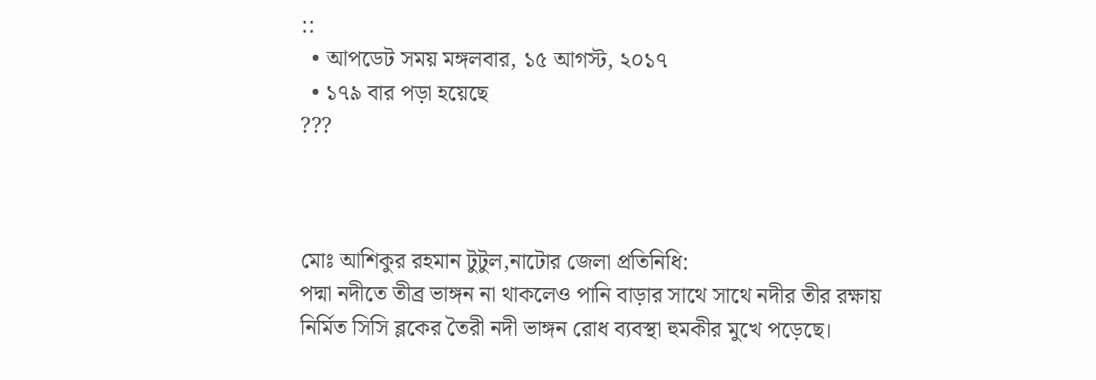::
  • আপডেট সময় মঙ্গলবার, ১৫ আগস্ট, ২০১৭
  • ১৭৯ বার পড়া হয়েছে
???



মোঃ আশিকুর রহমান টুটুল,নাটোর জেলা প্রতিনিধি:
পদ্মা নদীতে তীব্র ভাঙ্গন না থাকলেও পানি বাড়ার সাথে সাথে নদীর তীর রক্ষায়
নির্মিত সিসি ব্লকের তৈরী নদী ভাঙ্গন রোধ ব্যবস্থা হুমকীর মুখে পড়েছে।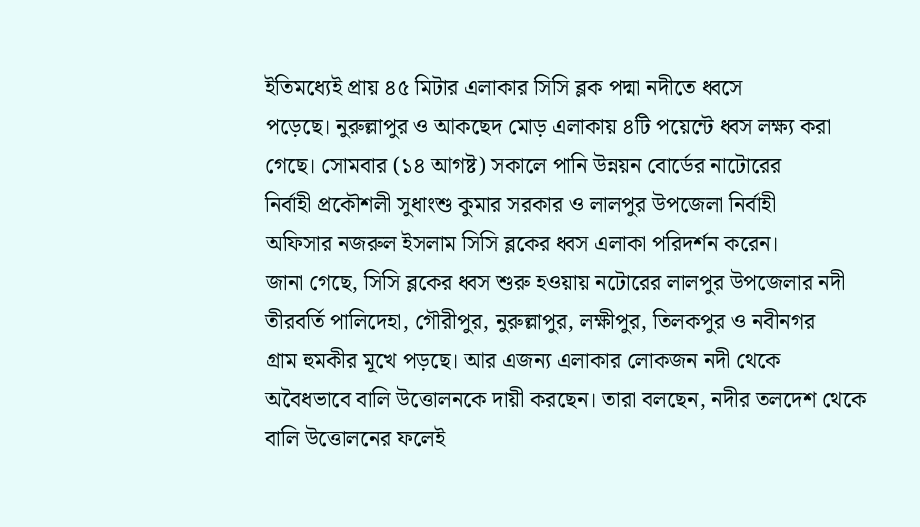ইতিমধ্যেই প্রায় ৪৫ মিটার এলাকার সিসি ব্লক পদ্মা নদীতে ধ্বসে
পড়েছে। নুরুল্লাপুর ও আকছেদ মোড় এলাকায় ৪টি পয়েন্টে ধ্বস লক্ষ্য করা
গেছে। সোমবার (১৪ আগষ্ট) সকালে পানি উন্নয়ন বোর্ডের নাটোরের
নির্বাহী প্রকৌশলী সুধাংশু কুমার সরকার ও লালপুর উপজেলা নির্বাহী
অফিসার নজরুল ইসলাম সিসি ব্লকের ধ্বস এলাকা পরিদর্শন করেন।
জানা গেছে, সিসি ব্লকের ধ্বস শুরু হওয়ায় নটোরের লালপুর উপজেলার নদী
তীরবর্তি পালিদেহা, গৌরীপুর, নুরুল্লাপুর, লক্ষীপুর, তিলকপুর ও নবীনগর
গ্রাম হুমকীর মূখে পড়ছে। আর এজন্য এলাকার লোকজন নদী থেকে
অবৈধভাবে বালি উত্তোলনকে দায়ী করছেন। তারা বলছেন, নদীর তলদেশ থেকে
বালি উত্তোলনের ফলেই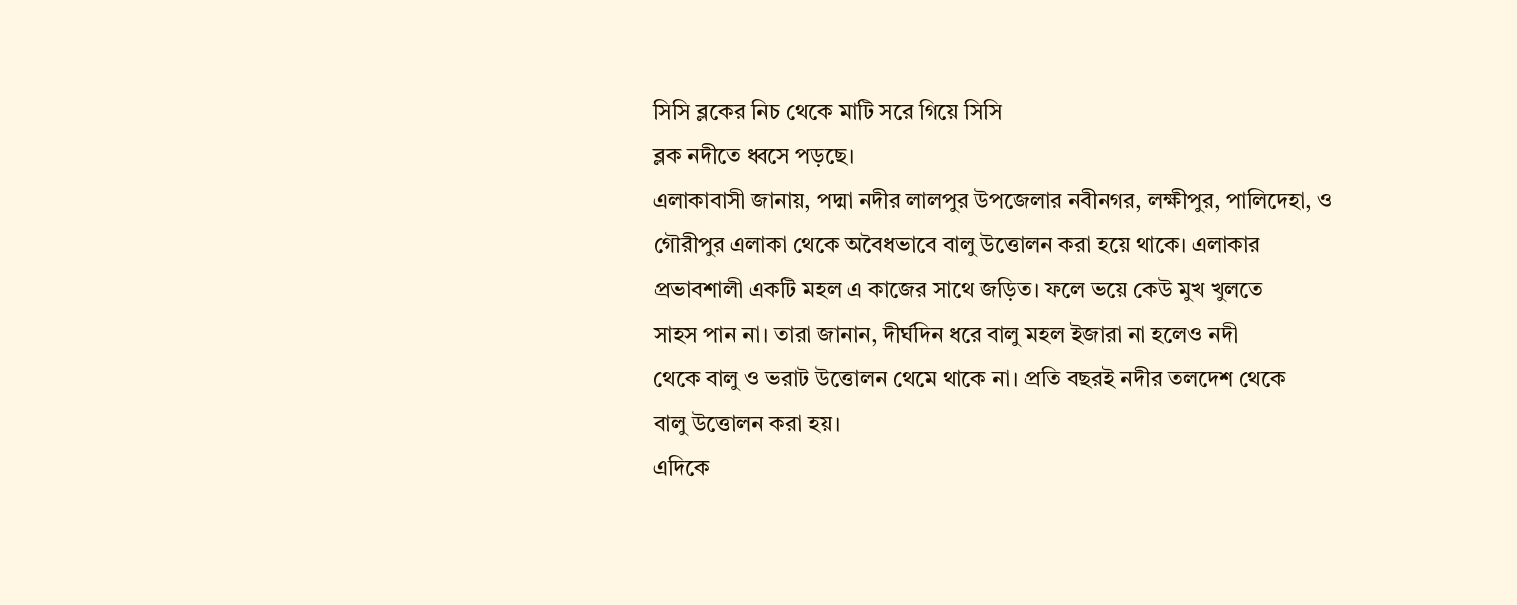সিসি ব্লকের নিচ থেকে মাটি সরে গিয়ে সিসি
ব্লক নদীতে ধ্বসে পড়ছে।
এলাকাবাসী জানায়, পদ্মা নদীর লালপুর উপজেলার নবীনগর, লক্ষীপুর, পালিদেহা, ও
গৌরীপুর এলাকা থেকে অবৈধভাবে বালু উত্তোলন করা হয়ে থাকে। এলাকার
প্রভাবশালী একটি মহল এ কাজের সাথে জড়িত। ফলে ভয়ে কেউ মুখ খুলতে
সাহস পান না। তারা জানান, দীর্ঘদিন ধরে বালু মহল ইজারা না হলেও নদী
থেকে বালু ও ভরাট উত্তোলন থেমে থাকে না। প্রতি বছরই নদীর তলদেশ থেকে
বালু উত্তোলন করা হয়।
এদিকে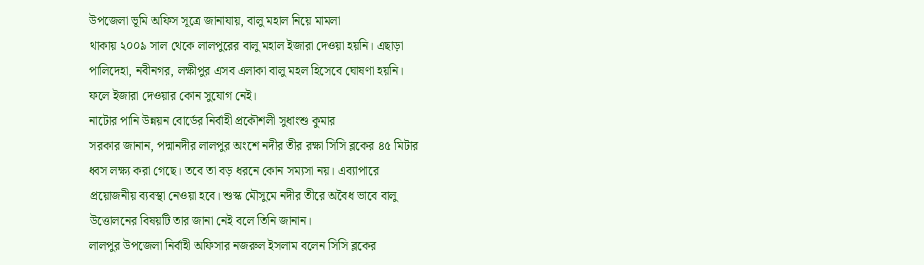উপজেলা ভূমি অফিস সূত্রে জানাযায়, বালু মহাল নিয়ে মামলা
থাকায় ২০০৯ সাল থেকে লালপুরের বালু মহাল ইজারা দেওয়া হয়নি। এছাড়া
পালিদেহা, নবীনগর, লক্ষীপুর এসব এলাকা বালু মহল হিসেবে ঘোষণা হয়নি।
ফলে ইজারা দেওয়ার কোন সুযোগ নেই।
নাটোর পানি উন্নয়ন বোর্ডের নির্বাহী প্রকৌশলী সুধাংশু কুমার
সরকার জানান, পদ্মানদীর লালপুর অংশে নদীর তীর রক্ষা সিসি ব্লকের ৪৫ মিটার
ধ্বস লক্ষ্য করা গেছে। তবে তা বড় ধরনে কোন সম্যসা নয়। এব্যাপারে
প্রয়োজনীয় ব্যবস্থা নেওয়া হবে। শুস্ক মৌসুমে নদীর তীরে অবৈধ ভাবে বালু
উত্তোলনের বিষয়টি তার জানা নেই বলে তিনি জানান।
লালপুর উপজেলা নির্বাহী অফিসার নজরুল ইসলাম বলেন সিসি ব্লকের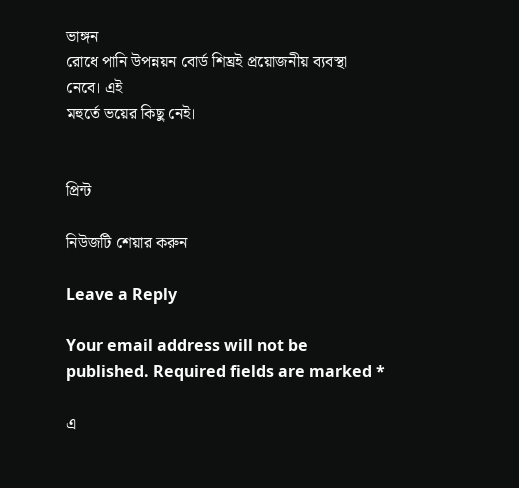ভাঙ্গন
রোধে পানি উপন্নয়ন বোর্ড শিঘ্রই প্রয়োজনীয় ব্যবস্থা নেবে। এই
মহুর্তে ভয়ের কিছু নেই।


প্রিন্ট

নিউজটি শেয়ার করুন

Leave a Reply

Your email address will not be published. Required fields are marked *

এ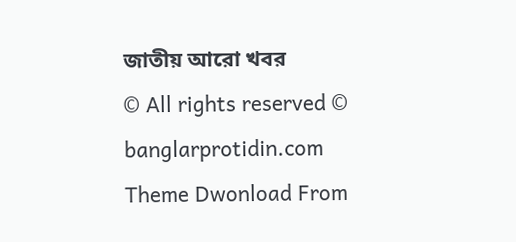জাতীয় আরো খবর
© All rights reserved © banglarprotidin.com
Theme Dwonload From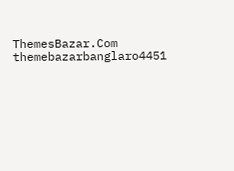ThemesBazar.Com
themebazarbanglaro4451